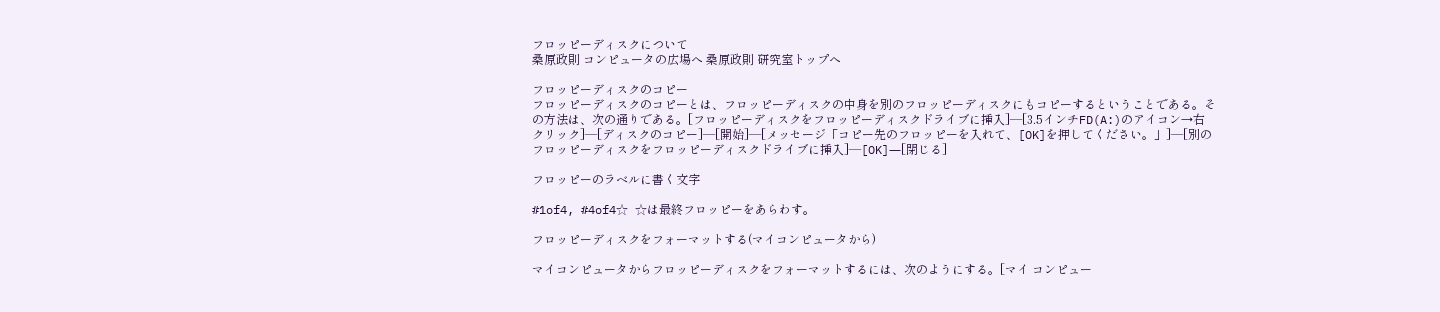フロッピーディスクについて
桑原政則 コンピュータの広場へ 桑原政則 研究室トップへ

フロッピーディスクのコピー
フロッピーディスクのコピーとは、フロッピーディスクの中身を別のフロッピーディスクにもコピーするということである。その方法は、次の通りである。[フロッピーディスクをフロッピーディスクドライブに挿入]―[3.5インチFD(A:)のアイコン→右クリック]―[ディスクのコピー]―[開始]―[メッセージ「コピー先のフロッピーを入れて、[OK]を押してください。」]―[別のフロッピーディスクをフロッピーディスクドライブに挿入]―[OK]―[閉じる]

フロッピーのラベルに書く文字

#1of4, #4of4☆ ☆は最終フロッピーをあらわす。

フロッピーディスクをフォーマットする(マイコンピュータから)

マイコンピュータからフロッピーディスクをフォーマットするには、次のようにする。[マイ コンピュー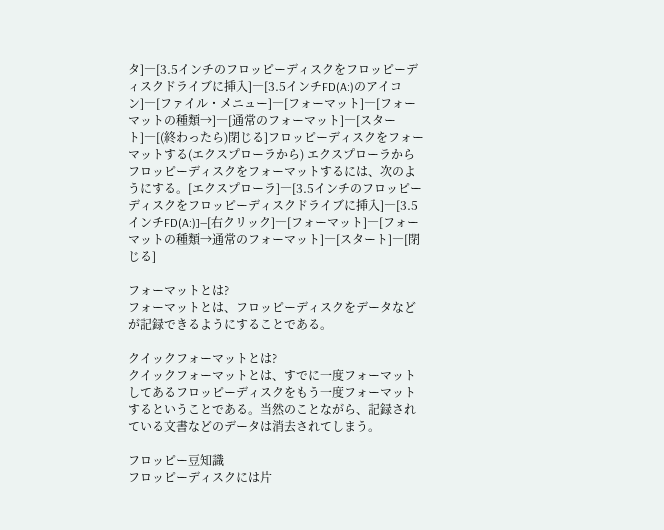タ]―[3.5インチのフロッピーディスクをフロッピーディスクドライブに挿入]―[3.5インチFD(A:)のアイコン]―[ファイル・メニュー]―[フォーマット]―[フォーマットの種類→]―[通常のフォーマット]―[スタート]―[(終わったら)閉じる]フロッピーディスクをフォーマットする(エクスプローラから) エクスプローラからフロッピーディスクをフォーマットするには、次のようにする。[エクスプローラ]―[3.5インチのフロッピーディスクをフロッピーディスクドライブに挿入]―[3.5インチFD(A:)]―[右クリック]―[フォーマット]―[フォーマットの種類→通常のフォーマット]―[スタート]―[閉じる]

フォーマットとは?
フォーマットとは、フロッピーディスクをデータなどが記録できるようにすることである。

クイックフォーマットとは?
クイックフォーマットとは、すでに一度フォーマットしてあるフロッピーディスクをもう一度フォーマットするということである。当然のことながら、記録されている文書などのデータは消去されてしまう。

フロッピー豆知識
フロッピーディスクには片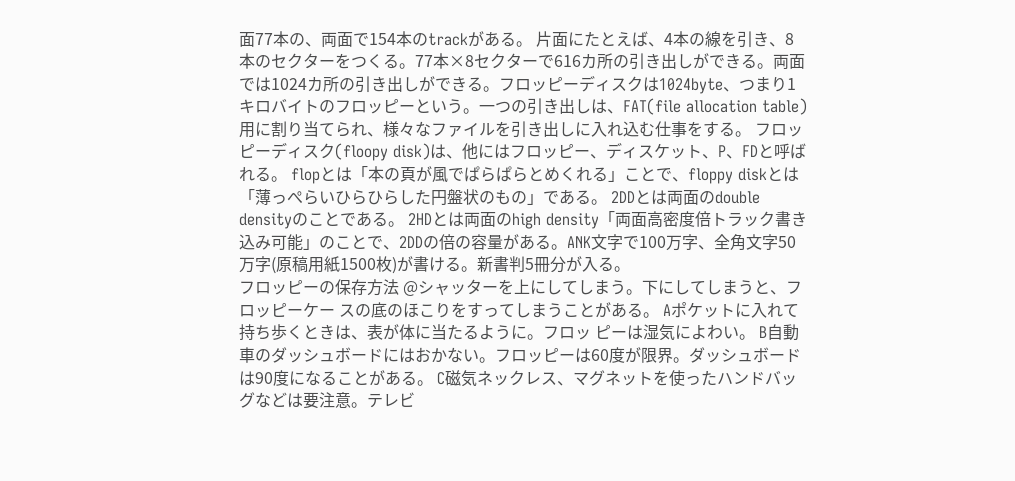面77本の、両面で154本のtrackがある。 片面にたとえば、4本の線を引き、8本のセクターをつくる。77本×8セクターで616カ所の引き出しができる。両面では1024カ所の引き出しができる。フロッピーディスクは1024byte、つまり1キロバイトのフロッピーという。一つの引き出しは、FAT(file allocation table)用に割り当てられ、様々なファイルを引き出しに入れ込む仕事をする。 フロッピーディスク(floopy disk)は、他にはフロッピー、ディスケット、P、FDと呼ばれる。 flopとは「本の頁が風でぱらぱらとめくれる」ことで、floppy diskとは「薄っぺらいひらひらした円盤状のもの」である。 2DDとは両面のdouble densityのことである。 2HDとは両面のhigh density「両面高密度倍トラック書き込み可能」のことで、2DDの倍の容量がある。ANK文字で100万字、全角文字50 万字(原稿用紙1500枚)が書ける。新書判5冊分が入る。
フロッピーの保存方法 @シャッターを上にしてしまう。下にしてしまうと、フロッピーケー スの底のほこりをすってしまうことがある。 Aポケットに入れて持ち歩くときは、表が体に当たるように。フロッ ピーは湿気によわい。 B自動車のダッシュボードにはおかない。フロッピーは60度が限界。ダッシュボードは90度になることがある。 C磁気ネックレス、マグネットを使ったハンドバッグなどは要注意。テレビ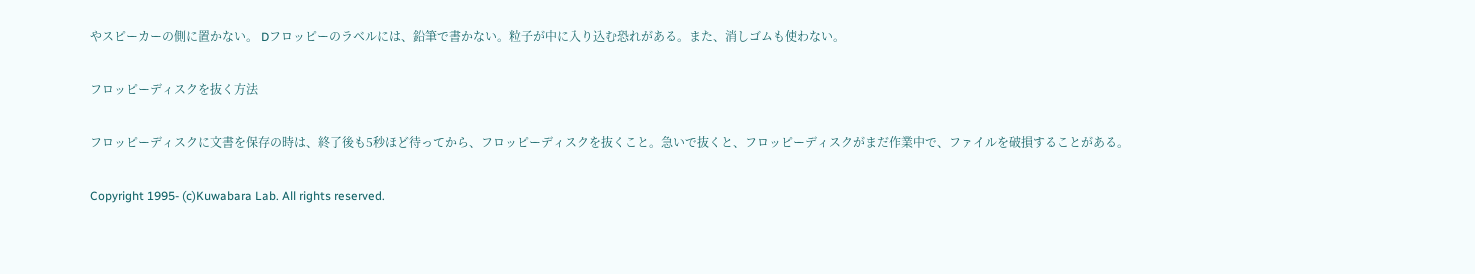やスピーカーの側に置かない。 Dフロッピーのラベルには、鉛筆で書かない。粒子が中に入り込む恐れがある。また、消しゴムも使わない。

フロッピーディスクを抜く方法

フロッピーディスクに文書を保存の時は、終了後も5秒ほど待ってから、フロッピーディスクを抜くこと。急いで抜くと、フロッピーディスクがまだ作業中で、ファイルを破損することがある。

Copyright 1995- (c)Kuwabara Lab. All rights reserved.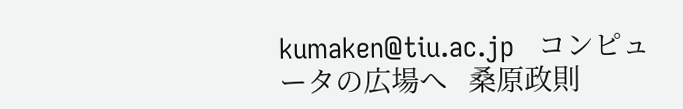kumaken@tiu.ac.jp   コンピュータの広場へ   桑原政則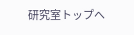研究室トップへ